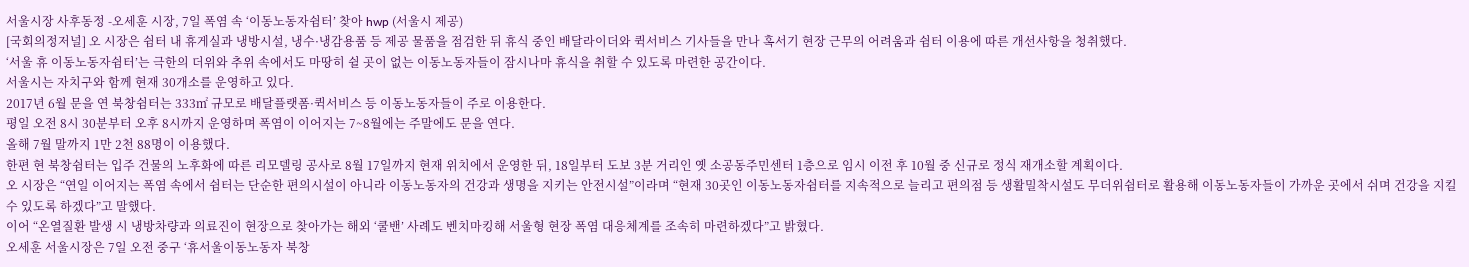서울시장 사후동정 -오세훈 시장, 7일 폭염 속 ‘이동노동자쉼터’ 찾아 hwp (서울시 제공)
[국회의정저널] 오 시장은 쉼터 내 휴게실과 냉방시설, 냉수·냉감용품 등 제공 물품을 점검한 뒤 휴식 중인 배달라이더와 퀵서비스 기사들을 만나 혹서기 현장 근무의 어려움과 쉼터 이용에 따른 개선사항을 청취했다.
‘서울 휴 이동노동자쉼터’는 극한의 더위와 추위 속에서도 마땅히 쉴 곳이 없는 이동노동자들이 잠시나마 휴식을 취할 수 있도록 마련한 공간이다.
서울시는 자치구와 함께 현재 30개소를 운영하고 있다.
2017년 6월 문을 연 북창쉼터는 333㎡ 규모로 배달플랫폼·퀵서비스 등 이동노동자들이 주로 이용한다.
평일 오전 8시 30분부터 오후 8시까지 운영하며 폭염이 이어지는 7~8월에는 주말에도 문을 연다.
올해 7월 말까지 1만 2천 88명이 이용했다.
한편 현 북창쉼터는 입주 건물의 노후화에 따른 리모델링 공사로 8월 17일까지 현재 위치에서 운영한 뒤, 18일부터 도보 3분 거리인 옛 소공동주민센터 1층으로 임시 이전 후 10월 중 신규로 정식 재개소할 계획이다.
오 시장은 “연일 이어지는 폭염 속에서 쉼터는 단순한 편의시설이 아니라 이동노동자의 건강과 생명을 지키는 안전시설”이라며 “현재 30곳인 이동노동자쉼터를 지속적으로 늘리고 편의점 등 생활밀착시설도 무더위쉼터로 활용해 이동노동자들이 가까운 곳에서 쉬며 건강을 지킬 수 있도록 하겠다”고 말했다.
이어 “온열질환 발생 시 냉방차량과 의료진이 현장으로 찾아가는 해외 ‘쿨밴’ 사례도 벤치마킹해 서울형 현장 폭염 대응체계를 조속히 마련하겠다”고 밝혔다.
오세훈 서울시장은 7일 오전 중구 ‘휴서울이동노동자 북창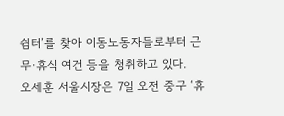쉼터’를 찾아 이동노동자들로부터 근무·휴식 여건 등을 청취하고 있다.
오세훈 서울시장은 7일 오전 중구 ‘휴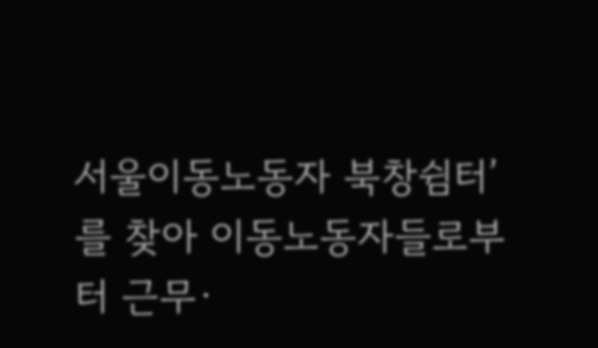서울이동노동자 북창쉼터’를 찾아 이동노동자들로부터 근무·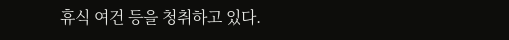휴식 여건 등을 청취하고 있다.